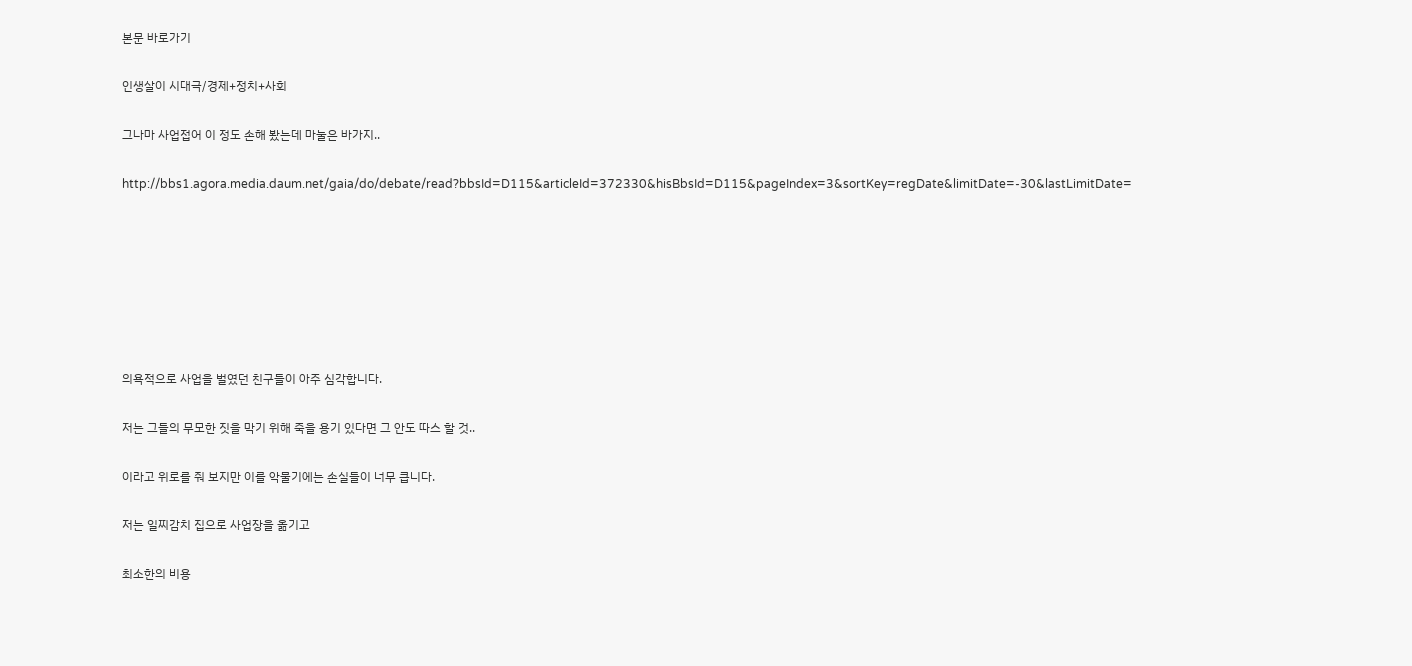본문 바로가기

인생살이 시대극/경제+정치+사회

그나마 사업접어 이 정도 손해 봤는데 마눌은 바가지..

http://bbs1.agora.media.daum.net/gaia/do/debate/read?bbsId=D115&articleId=372330&hisBbsId=D115&pageIndex=3&sortKey=regDate&limitDate=-30&lastLimitDate=







의욕적으로 사업을 벌였던 친구들이 아주 심각합니다.

저는 그들의 무모한 짓을 막기 위해 죽을 용기 있다면 그 안도 따스 할 것..

이라고 위로를 줘 보지만 이를 악물기에는 손실들이 너무 큽니다.

저는 일찌감치 집으로 사업장을 옮기고

최소한의 비용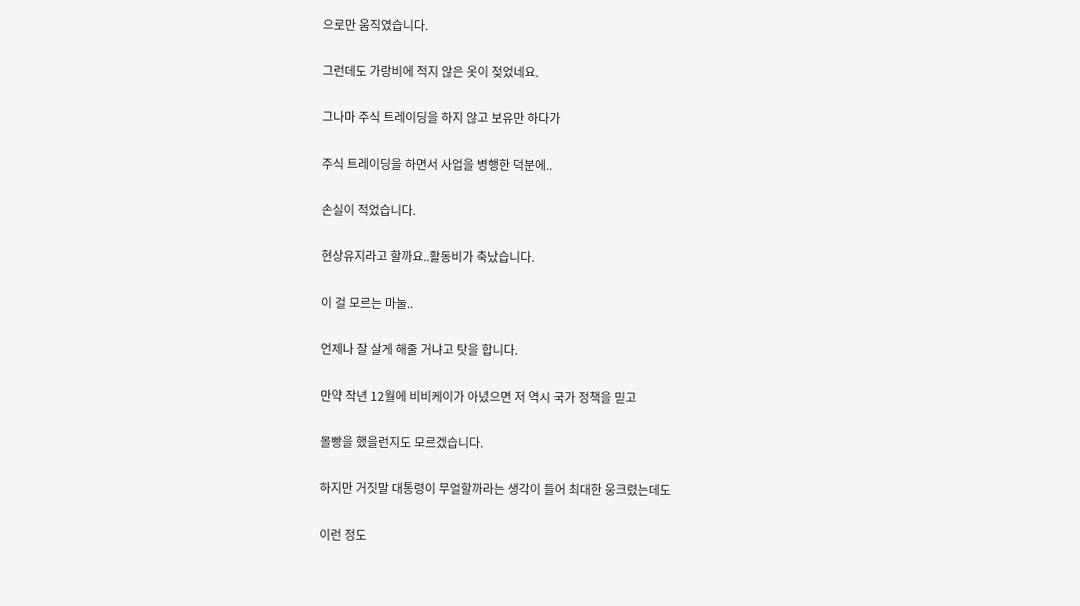으로만 움직였습니다.

그런데도 가랑비에 적지 않은 옷이 젖었네요.

그나마 주식 트레이딩을 하지 않고 보유만 하다가

주식 트레이딩을 하면서 사업을 병행한 덕분에..

손실이 적었습니다.

현상유지라고 할까요..활동비가 축났습니다.

이 걸 모르는 마눌..

언제나 잘 살게 해줄 거냐고 탓을 합니다.

만약 작년 12월에 비비케이가 아녔으면 저 역시 국가 정책을 믿고

몰빵을 했을런지도 모르겠습니다.

하지만 거짓말 대통령이 무얼할까라는 생각이 들어 최대한 웅크렸는데도

이런 정도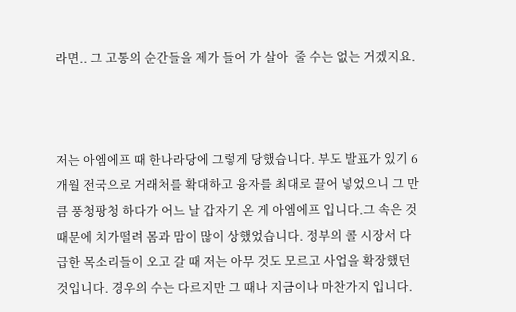라면.. 그 고통의 순간들을 제가 들어 가 살아  줄 수는 없는 거겠지요.



저는 아엠에프 때 한나라당에 그렇게 당했습니다. 부도 발표가 있기 6개월 전국으로 거래처를 확대하고 융자를 최대로 끌어 넣었으니 그 만큼 풍청팡청 하다가 어느 날 갑자기 온 게 아엠에프 입니다.그 속은 것 때문에 치가떨려 몸과 맘이 많이 상했었습니다. 정부의 콜 시장서 다급한 목소리들이 오고 갈 때 저는 아무 것도 모르고 사업을 확장했던 것입니다. 경우의 수는 다르지만 그 때나 지금이나 마찬가지 입니다.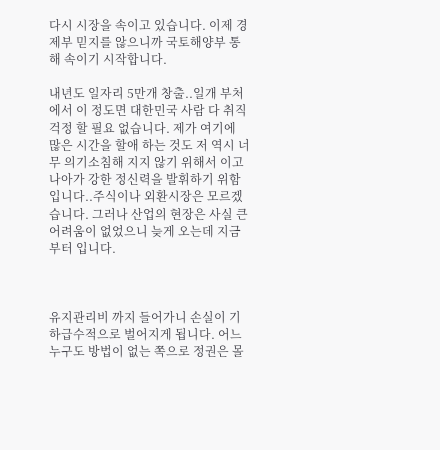다시 시장을 속이고 있습니다. 이제 경제부 믿지를 않으니까 국토해양부 통해 속이기 시작합니다.

내년도 일자리 5만개 창출..일개 부처에서 이 정도면 대한민국 사람 다 취직 걱정 할 필요 없습니다. 제가 여기에 많은 시간을 할애 하는 것도 저 역시 너무 의기소침해 지지 않기 위해서 이고 나아가 강한 정신력을 발휘하기 위함입니다..주식이나 외환시장은 모르겠습니다. 그러나 산업의 현장은 사실 큰 어려움이 없었으니 늦게 오는데 지금 부터 입니다.



유지관리비 까지 들어가니 손실이 기하급수적으로 벌어지게 됩니다. 어느 누구도 방법이 없는 쪽으로 정권은 몰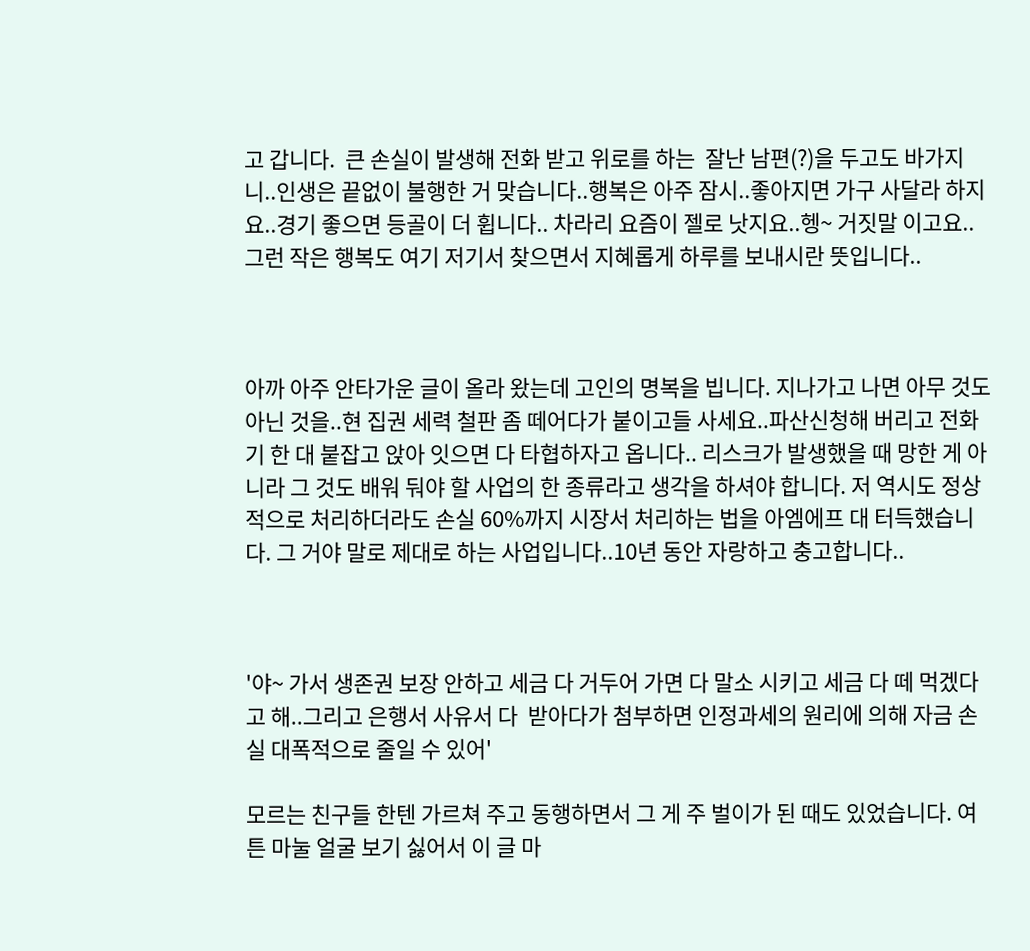고 갑니다.  큰 손실이 발생해 전화 받고 위로를 하는  잘난 남편(?)을 두고도 바가지니..인생은 끝없이 불행한 거 맞습니다..행복은 아주 잠시..좋아지면 가구 사달라 하지요..경기 좋으면 등골이 더 휩니다.. 차라리 요즘이 젤로 낫지요..헹~ 거짓말 이고요..그런 작은 행복도 여기 저기서 찾으면서 지혜롭게 하루를 보내시란 뜻입니다..



아까 아주 안타가운 글이 올라 왔는데 고인의 명복을 빕니다. 지나가고 나면 아무 것도 아닌 것을..현 집권 세력 철판 좀 떼어다가 붙이고들 사세요..파산신청해 버리고 전화기 한 대 붙잡고 앉아 잇으면 다 타협하자고 옵니다.. 리스크가 발생했을 때 망한 게 아니라 그 것도 배워 둬야 할 사업의 한 종류라고 생각을 하셔야 합니다. 저 역시도 정상적으로 처리하더라도 손실 60%까지 시장서 처리하는 법을 아엠에프 대 터득했습니다. 그 거야 말로 제대로 하는 사업입니다..10년 동안 자랑하고 충고합니다..



'야~ 가서 생존권 보장 안하고 세금 다 거두어 가면 다 말소 시키고 세금 다 떼 먹겠다고 해..그리고 은행서 사유서 다  받아다가 첨부하면 인정과세의 원리에 의해 자금 손실 대폭적으로 줄일 수 있어'

모르는 친구들 한텐 가르쳐 주고 동행하면서 그 게 주 벌이가 된 때도 있었습니다. 여튼 마눌 얼굴 보기 싫어서 이 글 마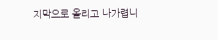지막으로 올리고 나가렵니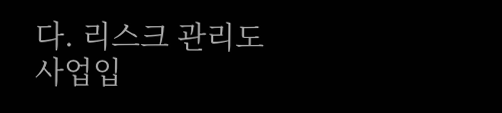다. 리스크 관리도 사업입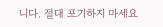니다. 절대 포기하지 마세요